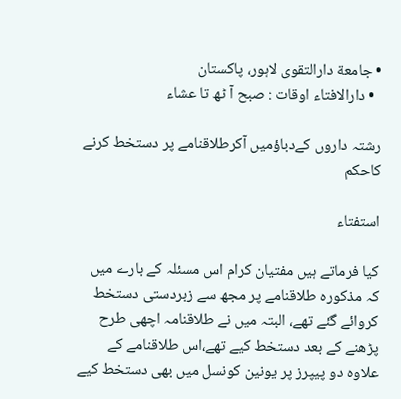• جامعة دارالتقوی لاہور، پاکستان
  • دارالافتاء اوقات : صبح آ ٹھ تا عشاء

رشتہ داروں کےدباؤمیں آکرطلاقنامے پر دستخط کرنے کاحکم

استفتاء

کیا فرماتے ہیں مفتیان کرام اس مسئلہ کے بارے میں کہ مذکورہ طلاقنامے پر مجھ سے زبردستی دستخط کروائے گئے تھے، البتہ میں نے طلاقنامہ اچھی طرح پڑھنے کے بعد دستخط کیے تھے،اس طلاقنامے کے علاوہ دو پیپرز پر یونین کونسل میں بھی دستخط کیے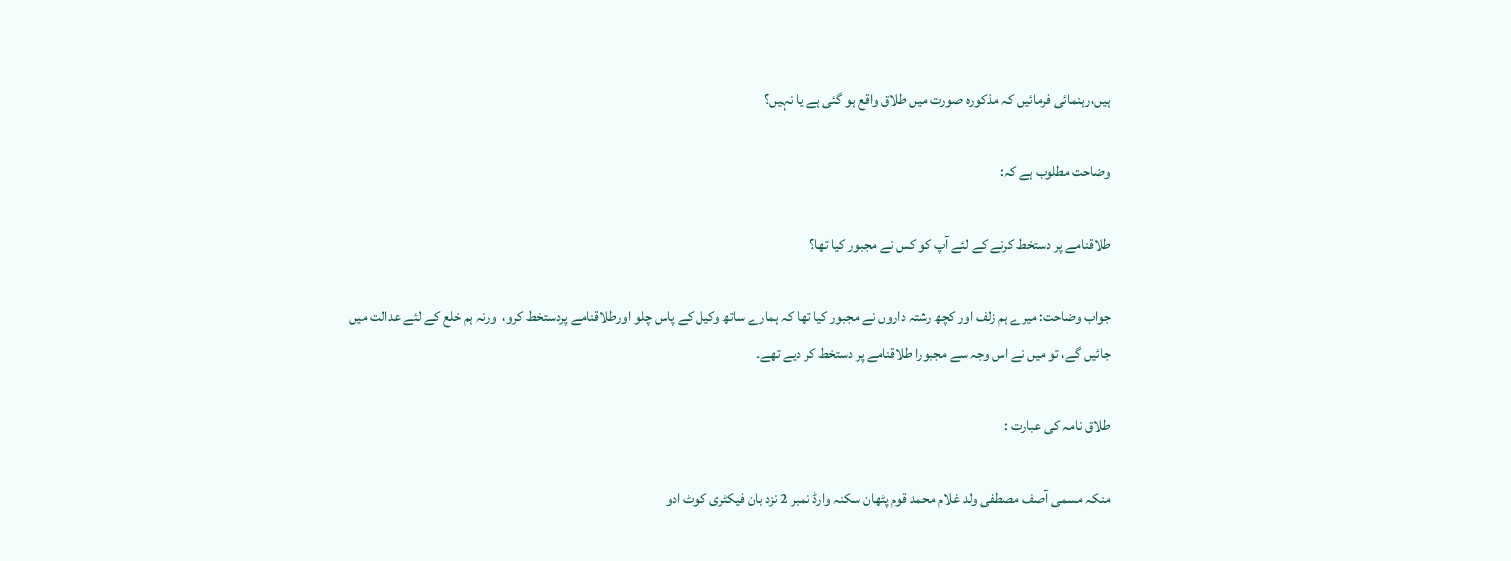ہیں،رہنمائی فرمائیں کہ مذکورہ صورت میں طلاق واقع ہو گئی ہے یا نہیں؟

وضاحت مطلوب ہے کہ:

طلاقنامے پر دستخط کرنے کے لئے آپ کو کس نے مجبور کیا تھا؟

جواب وضاحت: میرے ہم زلف اور کچھ رشتہ داروں نے مجبور کیا تھا کہ ہمارے ساتھ وکیل کے پاس چلو اورطلاقنامے پردستخط کرو،  ورنہ ہم خلع کے لئے عدالت میں جائیں گے، تو میں نے اس وجہ سے مجبورا طلاقنامے پر دستخط کر دیے تھے۔

طلاق نامہ کی عبارت :

منکہ مسمی آصف مصطفی ولد غلام محمد قوم پٹھان سکنہ وارڈ نمبر 2 نزد بان فیکٹری کوٹ ادو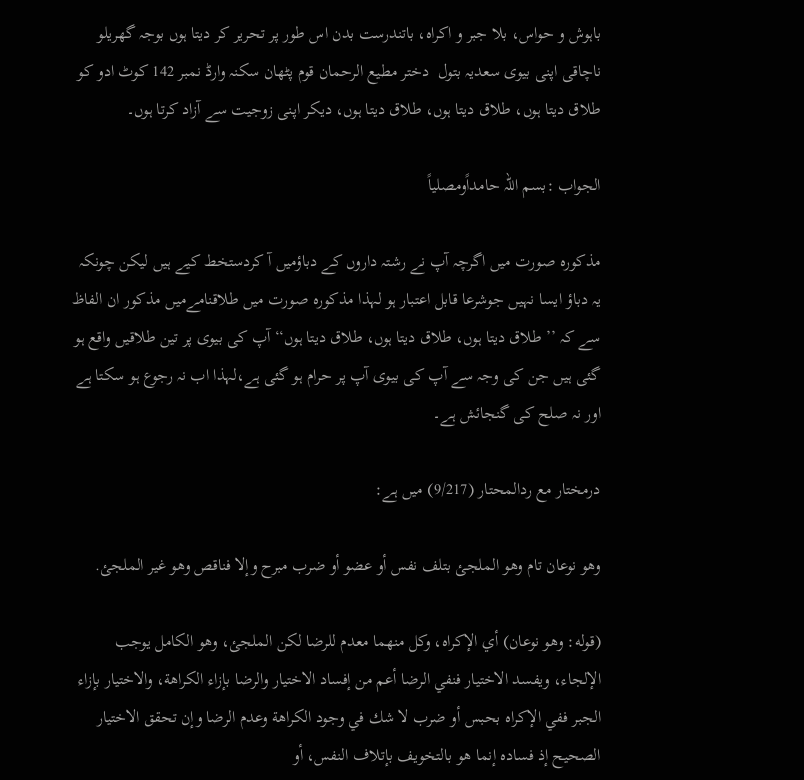باہوش و حواس، بلا جبر و اکراہ، باتندرست بدن اس طور پر تحریر کر دیتا ہوں بوجہ گھریلو ناچاقی اپنی بیوی سعدیہ بتول  دختر مطیع الرحمان قوم پٹھان سکنہ وارڈ نمبر 142 کوٹ ادو کو طلاق دیتا ہوں، طلاق دیتا ہوں، طلاق دیتا ہوں، دیکر اپنی زوجیت سے آزاد کرتا ہوں۔

الجواب :بسم اللہ حامداًومصلیاً

مذکورہ صورت میں اگرچہ آپ نے رشتہ داروں کے دباؤمیں آ کردستخط کیے ہیں لیکن چونکہ یہ دباؤ ایسا نہیں جوشرعا قابل اعتبار ہو لہذا مذکورہ صورت میں طلاقنامےمیں مذکور ان الفاظ سے کہ ’’ طلاق دیتا ہوں، طلاق دیتا ہوں، طلاق دیتا ہوں‘‘آپ کی بیوی پر تین طلاقیں واقع ہو گئی ہیں جن کی وجہ سے آپ کی بیوی آپ پر حرام ہو گئی ہے،لہذا اب نہ رجوع ہو سکتا ہے اور نہ صلح کی گنجائش ہے۔

درمختار مع ردالمحتار (9/217) میں ہے:

وهو نوعان تام وهو الملجئ بتلف نفس أو عضو أو ضرب مبرح وإلا فناقص وهو غير الملجئ.

(قوله: وهو نوعان) أي الإكراه، وكل منهما معدم للرضا لكن الملجئ، وهو الكامل يوجب الإلجاء، ويفسد الاختيار فنفي الرضا أعم من إفساد الاختيار والرضا بإزاء الكراهة، والاختيار بإزاء الجبر ففي الإكراه بحبس أو ضرب لا شك في وجود الكراهة وعدم الرضا وإن تحقق الاختيار الصحيح إذ فساده إنما هو بالتخويف بإتلاف النفس، أو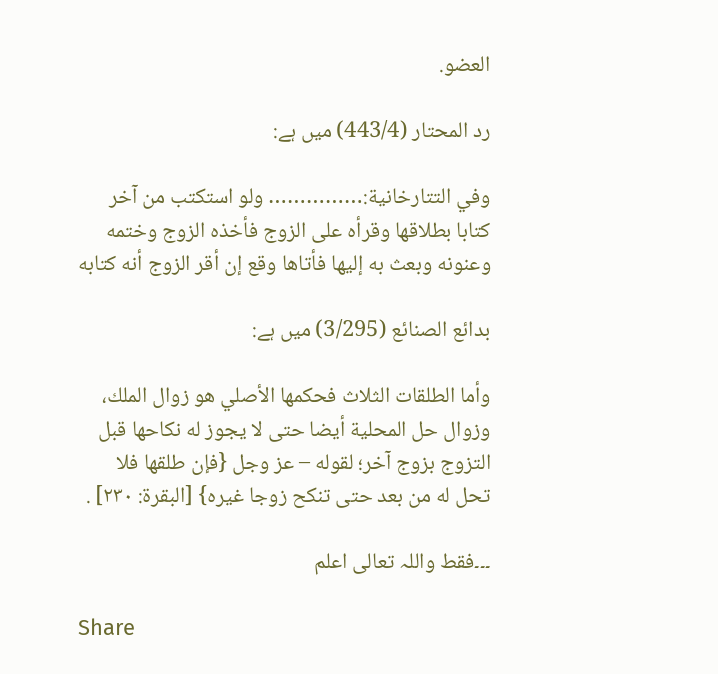العضو.

رد المحتار (443/4) میں ہے:

وفي التتارخانية:…………… ولو استكتب من آخر كتابا بطلاقها وقرأه على الزوج فأخذه الزوج وختمه وعنونه وبعث به إليها فأتاها وقع إن أقر الزوج أنه كتابه

بدائع الصنائع (3/295) میں ہے:

وأما الطلقات الثلاث فحكمها الأصلي هو زوال الملك، وزوال حل المحلية أيضا حتى لا يجوز له نكاحها قبل التزوج بزوج آخر؛ لقوله – عز وجل {فإن طلقها فلا تحل له من بعد حتى تنكح زوجا غيره} [البقرة: ٢٣٠] .

۔۔۔فقط واللہ تعالی اعلم

Share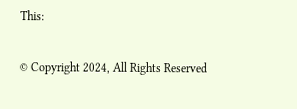This:

© Copyright 2024, All Rights Reserved